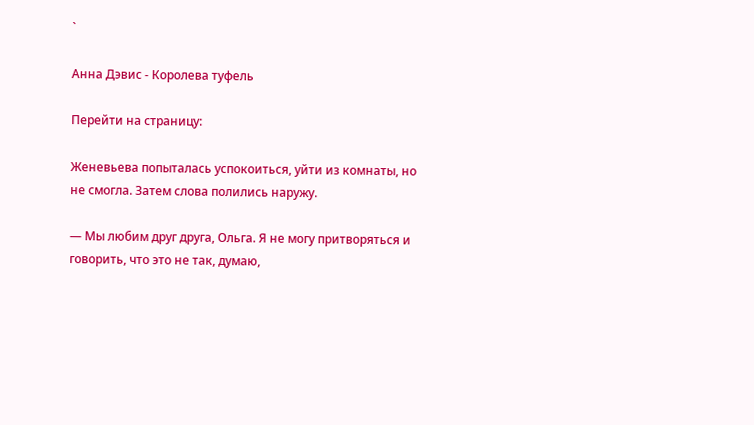`

Анна Дэвис - Королева туфель

Перейти на страницу:

Женевьева попыталась успокоиться, уйти из комнаты, но не смогла. Затем слова полились наружу.

— Мы любим друг друга, Ольга. Я не могу притворяться и говорить, что это не так, думаю,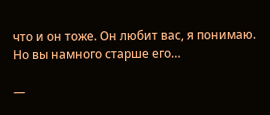что и он тоже. Он любит вас, я понимаю. Но вы намного старше его…

—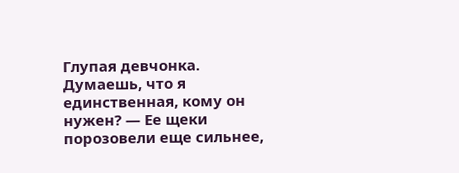Глупая девчонка. Думаешь, что я единственная, кому он нужен? — Ее щеки порозовели еще сильнее,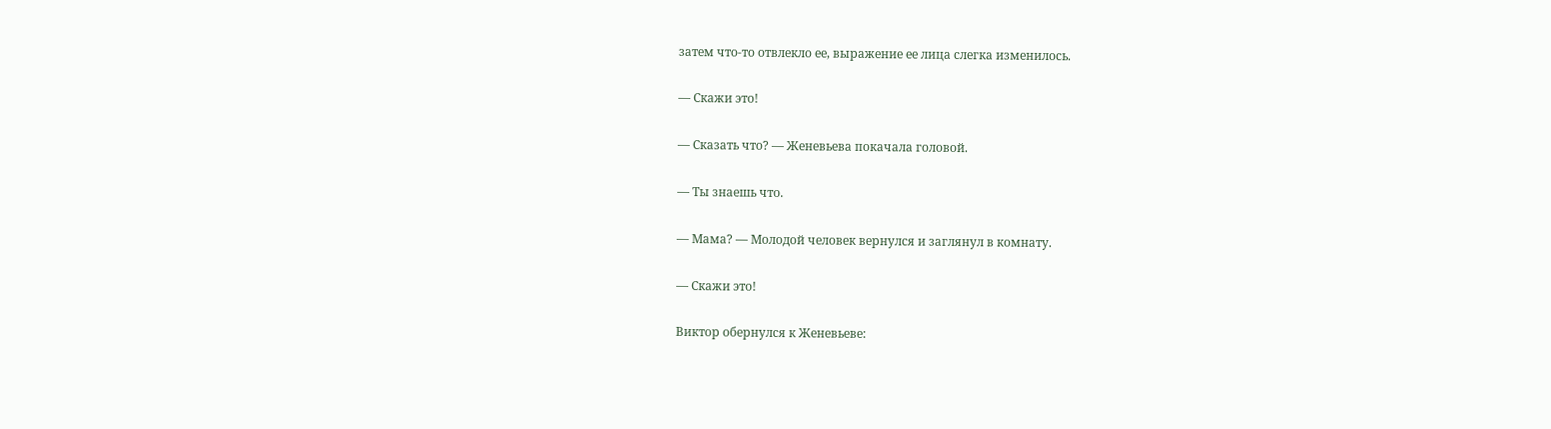затем что-то отвлекло ее, выражение ее лица слегка изменилось.

— Скажи это!

— Сказать что? — Женевьева покачала головой.

— Ты знаешь что.

— Мама? — Молодой человек вернулся и заглянул в комнату.

— Скажи это!

Виктор обернулся к Женевьеве: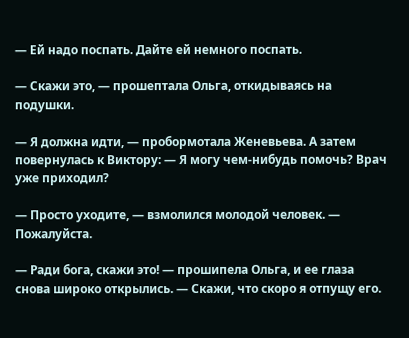— Ей надо поспать. Дайте ей немного поспать.

— Скажи это, — прошептала Ольга, откидываясь на подушки.

— Я должна идти, — пробормотала Женевьева. А затем повернулась к Виктору: — Я могу чем-нибудь помочь? Врач уже приходил?

— Просто уходите, — взмолился молодой человек. — Пожалуйста.

— Ради бога, скажи это! — прошипела Ольга, и ее глаза снова широко открылись. — Скажи, что скоро я отпущу его.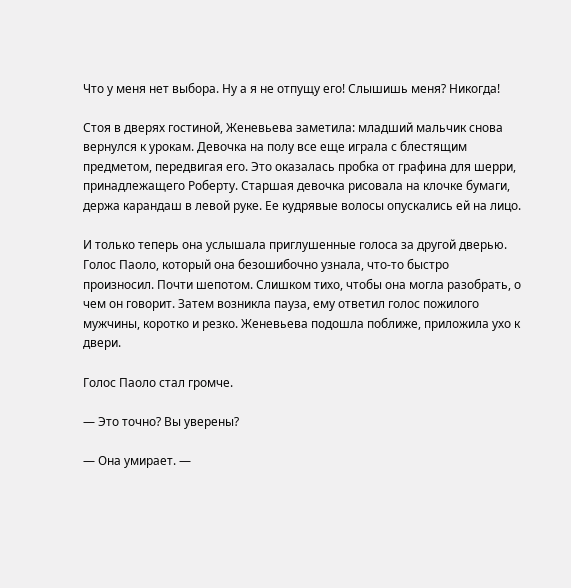Что у меня нет выбора. Ну а я не отпущу его! Слышишь меня? Никогда!

Стоя в дверях гостиной, Женевьева заметила: младший мальчик снова вернулся к урокам. Девочка на полу все еще играла с блестящим предметом, передвигая его. Это оказалась пробка от графина для шерри, принадлежащего Роберту. Старшая девочка рисовала на клочке бумаги, держа карандаш в левой руке. Ее кудрявые волосы опускались ей на лицо.

И только теперь она услышала приглушенные голоса за другой дверью. Голос Паоло, который она безошибочно узнала, что-то быстро произносил. Почти шепотом. Слишком тихо, чтобы она могла разобрать, о чем он говорит. Затем возникла пауза, ему ответил голос пожилого мужчины, коротко и резко. Женевьева подошла поближе, приложила ухо к двери.

Голос Паоло стал громче.

— Это точно? Вы уверены?

— Она умирает. —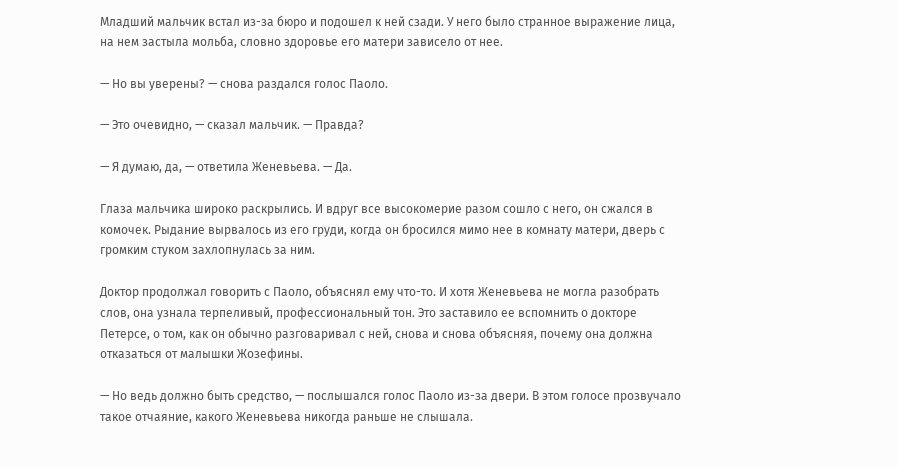Младший мальчик встал из-за бюро и подошел к ней сзади. У него было странное выражение лица, на нем застыла мольба, словно здоровье его матери зависело от нее.

— Но вы уверены? — снова раздался голос Паоло.

— Это очевидно, — сказал мальчик. — Правда?

— Я думаю, да, — ответила Женевьева. — Да.

Глаза мальчика широко раскрылись. И вдруг все высокомерие разом сошло с него, он сжался в комочек. Рыдание вырвалось из его груди, когда он бросился мимо нее в комнату матери, дверь с громким стуком захлопнулась за ним.

Доктор продолжал говорить с Паоло, объяснял ему что-то. И хотя Женевьева не могла разобрать слов, она узнала терпеливый, профессиональный тон. Это заставило ее вспомнить о докторе Петерсе, о том, как он обычно разговаривал с ней, снова и снова объясняя, почему она должна отказаться от малышки Жозефины.

— Но ведь должно быть средство, — послышался голос Паоло из-за двери. В этом голосе прозвучало такое отчаяние, какого Женевьева никогда раньше не слышала.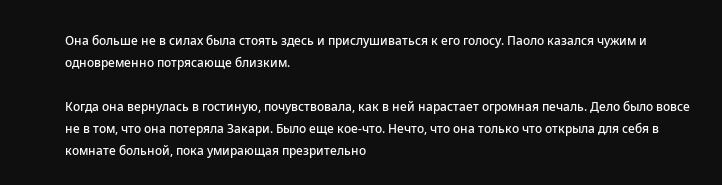Она больше не в силах была стоять здесь и прислушиваться к его голосу. Паоло казался чужим и одновременно потрясающе близким.

Когда она вернулась в гостиную, почувствовала, как в ней нарастает огромная печаль. Дело было вовсе не в том, что она потеряла Закари. Было еще кое-что. Нечто, что она только что открыла для себя в комнате больной, пока умирающая презрительно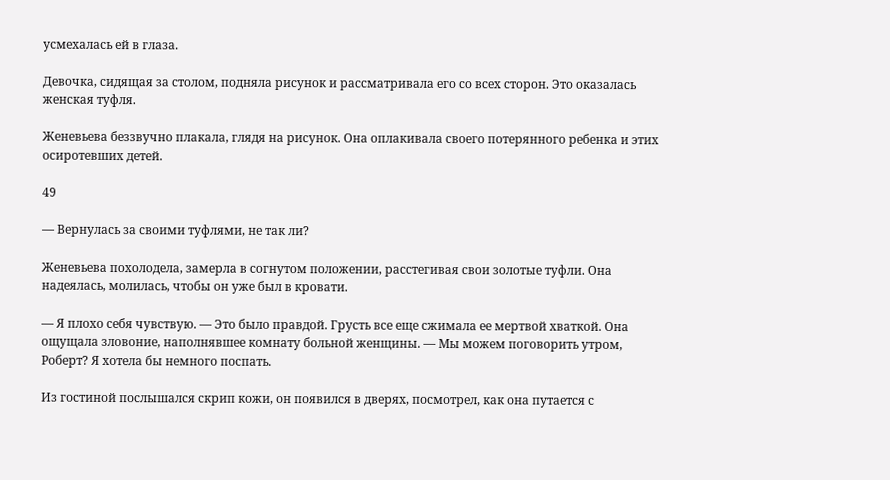усмехалась ей в глаза.

Девочка, сидящая за столом, подняла рисунок и рассматривала его со всех сторон. Это оказалась женская туфля.

Женевьева беззвучно плакала, глядя на рисунок. Она оплакивала своего потерянного ребенка и этих осиротевших детей.

49

— Вернулась за своими туфлями, не так ли?

Женевьева похолодела, замерла в согнутом положении, расстегивая свои золотые туфли. Она надеялась, молилась, чтобы он уже был в кровати.

— Я плохо себя чувствую. — Это было правдой. Грусть все еще сжимала ее мертвой хваткой. Она ощущала зловоние, наполнявшее комнату больной женщины. — Мы можем поговорить утром, Роберт? Я хотела бы немного поспать.

Из гостиной послышался скрип кожи, он появился в дверях, посмотрел, как она путается с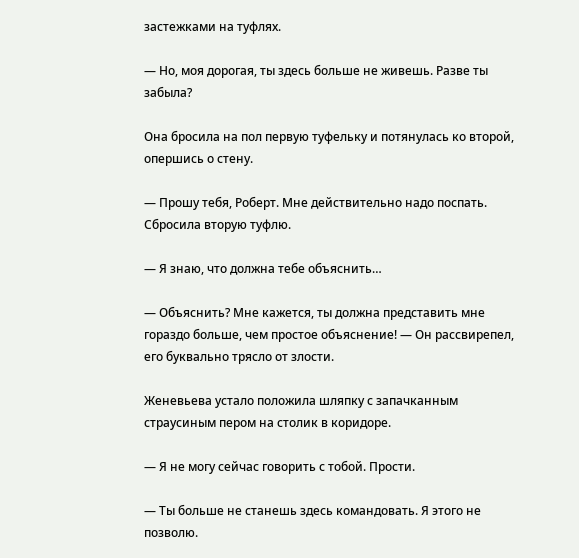застежками на туфлях.

— Но, моя дорогая, ты здесь больше не живешь. Разве ты забыла?

Она бросила на пол первую туфельку и потянулась ко второй, опершись о стену.

— Прошу тебя, Роберт. Мне действительно надо поспать. Сбросила вторую туфлю.

— Я знаю, что должна тебе объяснить…

— Объяснить? Мне кажется, ты должна представить мне гораздо больше, чем простое объяснение! — Он рассвирепел, его буквально трясло от злости.

Женевьева устало положила шляпку с запачканным страусиным пером на столик в коридоре.

— Я не могу сейчас говорить с тобой. Прости.

— Ты больше не станешь здесь командовать. Я этого не позволю.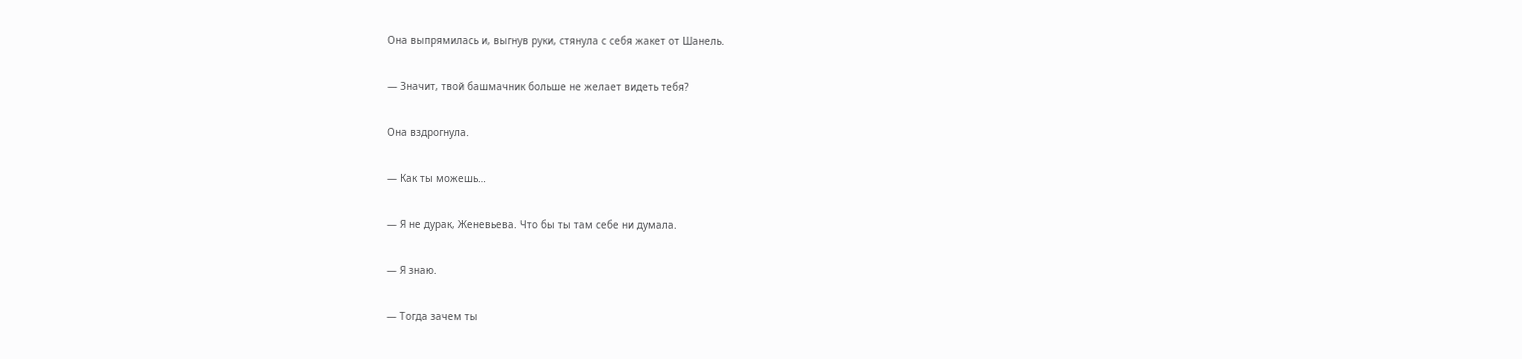Она выпрямилась и, выгнув руки, стянула с себя жакет от Шанель.

— Значит, твой башмачник больше не желает видеть тебя?

Она вздрогнула.

— Как ты можешь…

— Я не дурак, Женевьева. Что бы ты там себе ни думала.

— Я знаю.

— Тогда зачем ты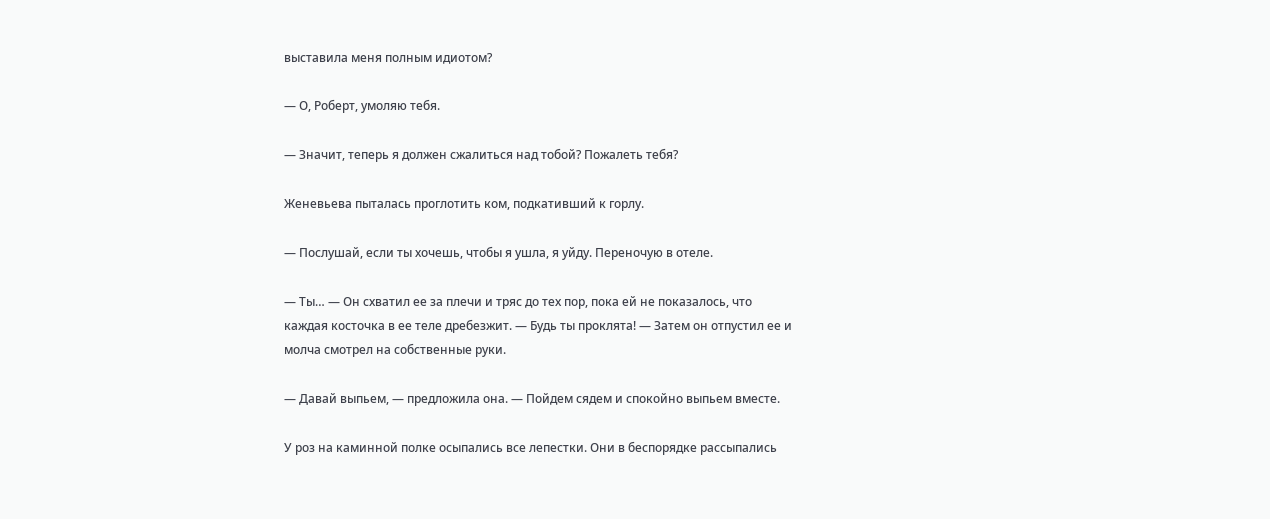выставила меня полным идиотом?

— О, Роберт, умоляю тебя.

— Значит, теперь я должен сжалиться над тобой? Пожалеть тебя?

Женевьева пыталась проглотить ком, подкативший к горлу.

— Послушай, если ты хочешь, чтобы я ушла, я уйду. Переночую в отеле.

— Ты… — Он схватил ее за плечи и тряс до тех пор, пока ей не показалось, что каждая косточка в ее теле дребезжит. — Будь ты проклята! — Затем он отпустил ее и молча смотрел на собственные руки.

— Давай выпьем, — предложила она. — Пойдем сядем и спокойно выпьем вместе.

У роз на каминной полке осыпались все лепестки. Они в беспорядке рассыпались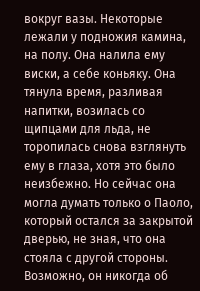вокруг вазы. Некоторые лежали у подножия камина, на полу. Она налила ему виски, а себе коньяку. Она тянула время, разливая напитки, возилась со щипцами для льда, не торопилась снова взглянуть ему в глаза, хотя это было неизбежно. Но сейчас она могла думать только о Паоло, который остался за закрытой дверью, не зная, что она стояла с другой стороны. Возможно, он никогда об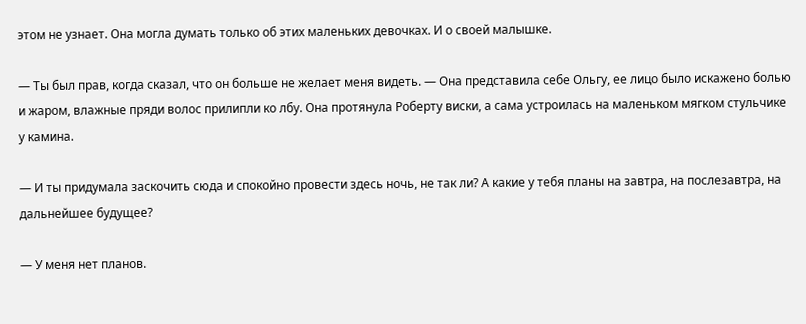этом не узнает. Она могла думать только об этих маленьких девочках. И о своей малышке.

— Ты был прав, когда сказал, что он больше не желает меня видеть. — Она представила себе Ольгу, ее лицо было искажено болью и жаром, влажные пряди волос прилипли ко лбу. Она протянула Роберту виски, а сама устроилась на маленьком мягком стульчике у камина.

— И ты придумала заскочить сюда и спокойно провести здесь ночь, не так ли? А какие у тебя планы на завтра, на послезавтра, на дальнейшее будущее?

— У меня нет планов.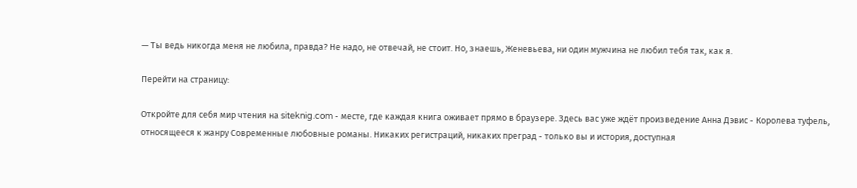— Ты ведь никогда меня не любила, правда? Не надо, не отвечай, не стоит. Но, знаешь, Женевьева, ни один мужчина не любил тебя так, как я.

Перейти на страницу:

Откройте для себя мир чтения на siteknig.com - месте, где каждая книга оживает прямо в браузере. Здесь вас уже ждёт произведение Анна Дэвис - Королева туфель, относящееся к жанру Современные любовные романы. Никаких регистраций, никаких преград - только вы и история, доступная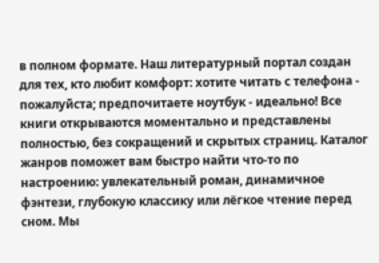в полном формате. Наш литературный портал создан для тех, кто любит комфорт: хотите читать с телефона - пожалуйста; предпочитаете ноутбук - идеально! Все книги открываются моментально и представлены полностью, без сокращений и скрытых страниц. Каталог жанров поможет вам быстро найти что-то по настроению: увлекательный роман, динамичное фэнтези, глубокую классику или лёгкое чтение перед сном. Мы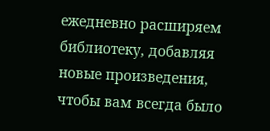ежедневно расширяем библиотеку, добавляя новые произведения, чтобы вам всегда было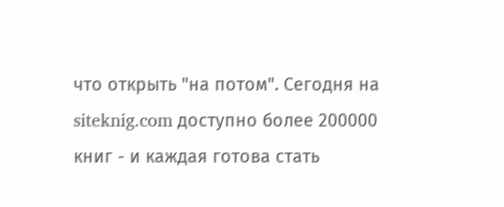что открыть "на потом". Сегодня на siteknig.com доступно более 200000 книг - и каждая готова стать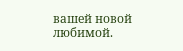вашей новой любимой.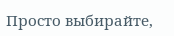Просто выбирайте,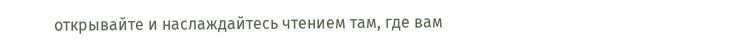открывайте и наслаждайтесь чтением там, где вам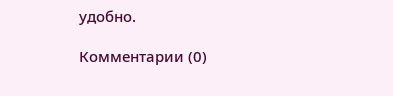удобно.

Комментарии (0)